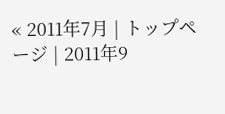« 2011年7月 | トップページ | 2011年9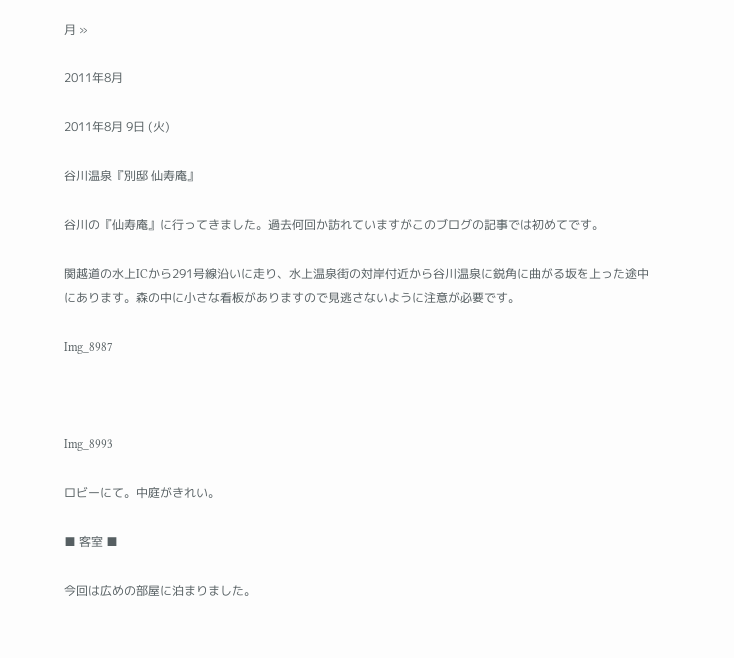月 »

2011年8月

2011年8月 9日 (火)

谷川温泉『別邸 仙寿庵』

谷川の『仙寿庵』に行ってきました。過去何回か訪れていますがこのブログの記事では初めてです。

関越道の水上ICから291号線沿いに走り、水上温泉街の対岸付近から谷川温泉に鋭角に曲がる坂を上った途中にあります。森の中に小さな看板がありますので見逃さないように注意が必要です。

Img_8987



Img_8993

ロビーにて。中庭がきれい。

■ 客室 ■

今回は広めの部屋に泊まりました。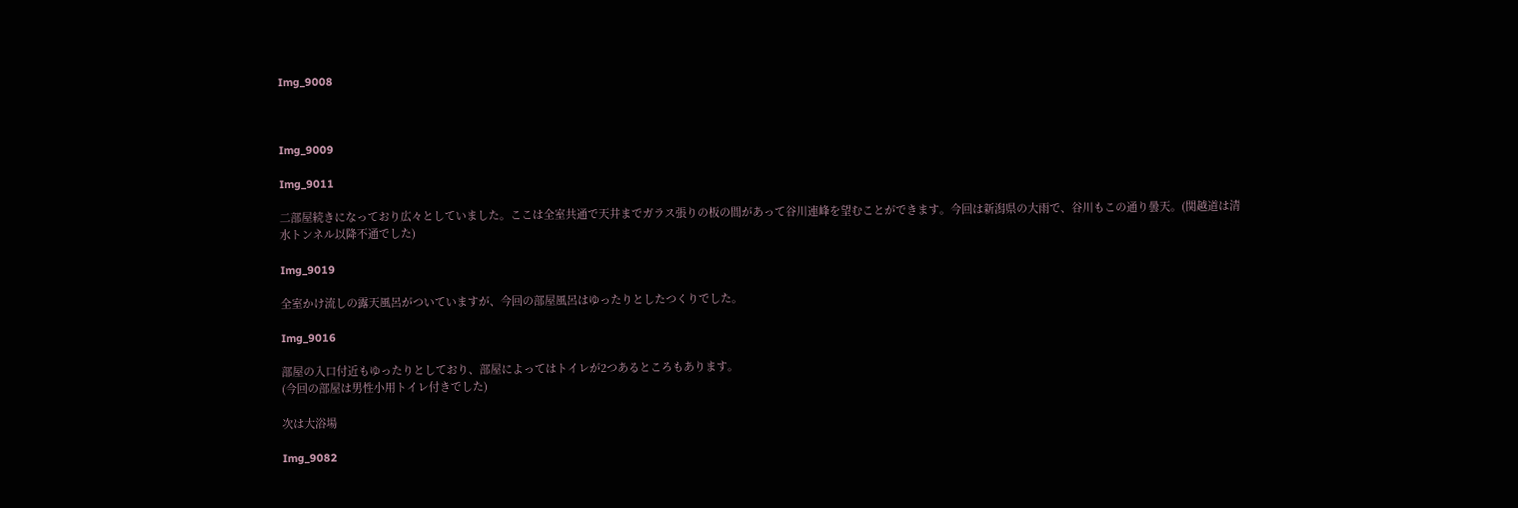Img_9008



Img_9009

Img_9011

二部屋続きになっており広々としていました。ここは全室共通で天井までガラス張りの板の間があって谷川連峰を望むことができます。今回は新潟県の大雨で、谷川もこの通り曇天。(関越道は清水トンネル以降不通でした)

Img_9019

全室かけ流しの露天風呂がついていますが、今回の部屋風呂はゆったりとしたつくりでした。

Img_9016

部屋の入口付近もゆったりとしており、部屋によってはトイレが2つあるところもあります。
(今回の部屋は男性小用トイレ付きでした)

次は大浴場

Img_9082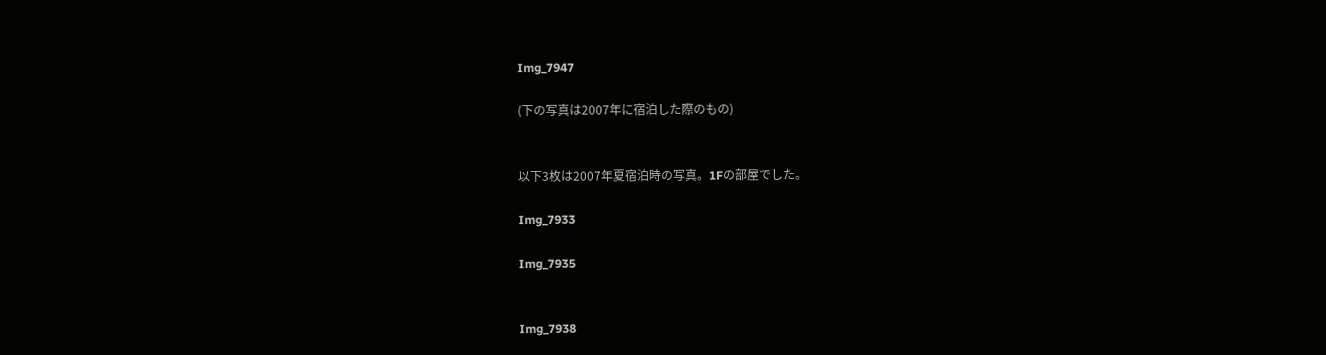Img_7947

(下の写真は2007年に宿泊した際のもの)


以下3枚は2007年夏宿泊時の写真。1Fの部屋でした。

Img_7933

Img_7935


Img_7938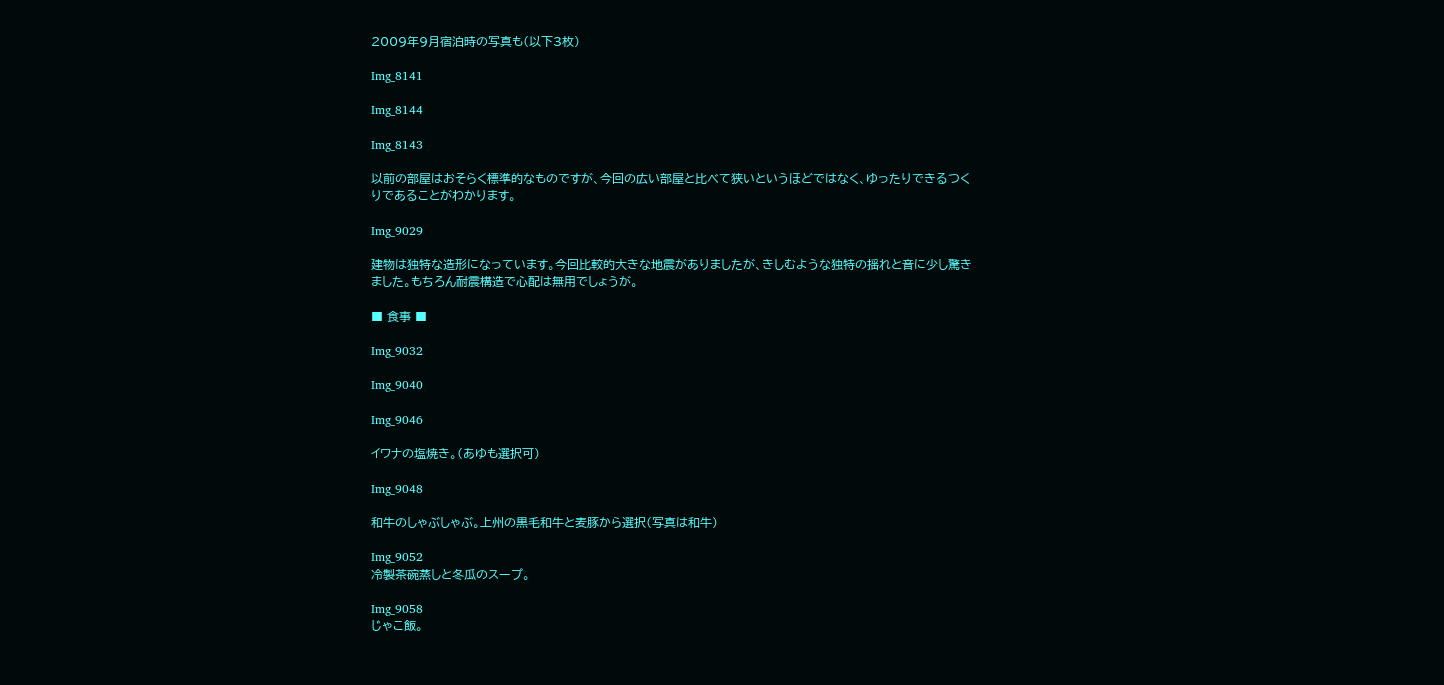2009年9月宿泊時の写真も(以下3枚)

Img_8141

Img_8144

Img_8143

以前の部屋はおそらく標準的なものですが、今回の広い部屋と比べて狭いというほどではなく、ゆったりできるつくりであることがわかります。

Img_9029

建物は独特な造形になっています。今回比較的大きな地震がありましたが、きしむような独特の揺れと音に少し驚きました。もちろん耐震構造で心配は無用でしょうが。

■ 食事 ■

Img_9032

Img_9040

Img_9046

イワナの塩焼き。(あゆも選択可)

Img_9048

和牛のしゃぶしゃぶ。上州の黒毛和牛と麦豚から選択(写真は和牛)

Img_9052
冷製茶碗蒸しと冬瓜のスープ。

Img_9058
じゃこ飯。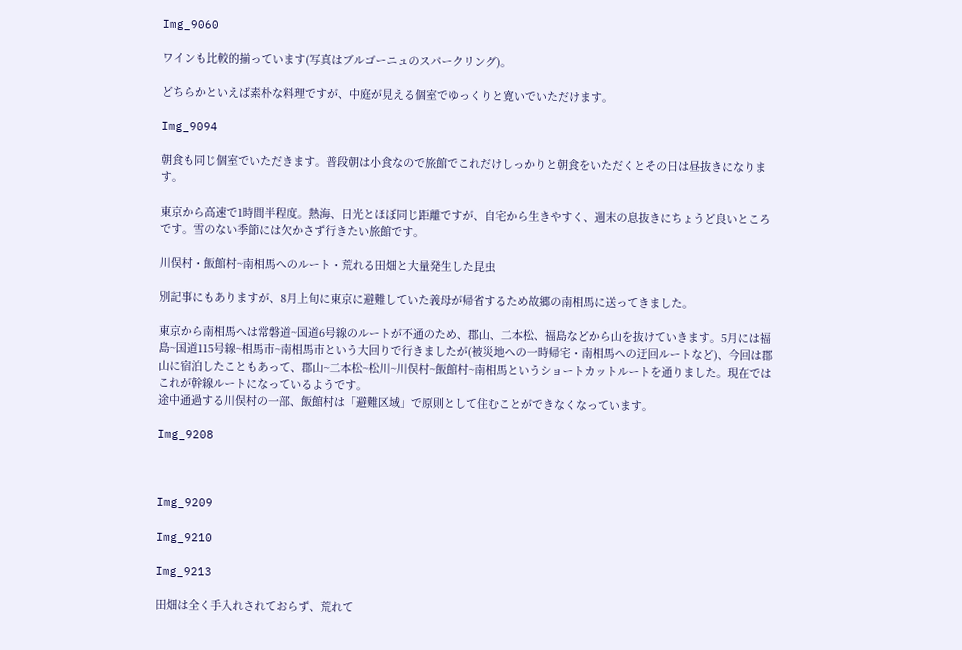Img_9060

ワインも比較的揃っています(写真はブルゴーニュのスパークリング)。

どちらかといえば素朴な料理ですが、中庭が見える個室でゆっくりと寛いでいただけます。

Img_9094

朝食も同じ個室でいただきます。普段朝は小食なので旅館でこれだけしっかりと朝食をいただくとその日は昼抜きになります。

東京から高速で1時間半程度。熱海、日光とほぼ同じ距離ですが、自宅から生きやすく、週末の息抜きにちょうど良いところです。雪のない季節には欠かさず行きたい旅館です。

川俣村・飯館村~南相馬へのルート・荒れる田畑と大量発生した昆虫

別記事にもありますが、8月上旬に東京に避難していた義母が帰省するため故郷の南相馬に送ってきました。

東京から南相馬へは常磐道~国道6号線のルートが不通のため、郡山、二本松、福島などから山を抜けていきます。5月には福島~国道115号線~相馬市~南相馬市という大回りで行きましたが(被災地への一時帰宅・南相馬への迂回ルートなど)、今回は郡山に宿泊したこともあって、郡山~二本松~松川~川俣村~飯館村~南相馬というショートカットルートを通りました。現在ではこれが幹線ルートになっているようです。
途中通過する川俣村の一部、飯館村は「避難区域」で原則として住むことができなくなっています。

Img_9208



Img_9209

Img_9210

Img_9213

田畑は全く手入れされておらず、荒れて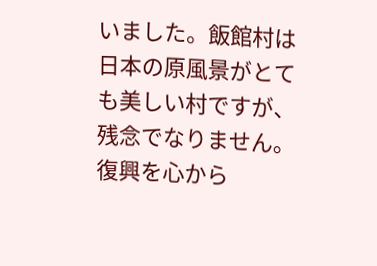いました。飯館村は日本の原風景がとても美しい村ですが、残念でなりません。
復興を心から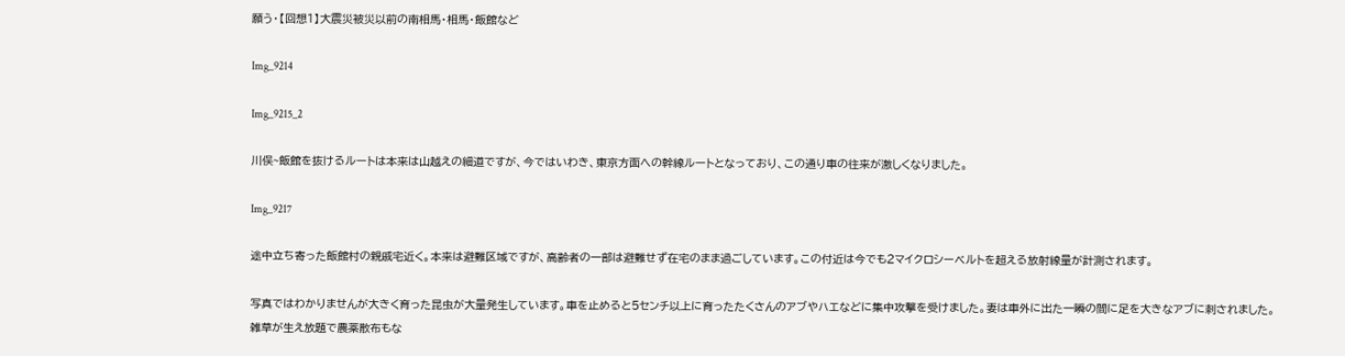願う・【回想1】大震災被災以前の南相馬・相馬・飯館など

Img_9214

Img_9215_2

川俣~飯館を抜けるルートは本来は山越えの細道ですが、今ではいわき、東京方面への幹線ルートとなっており、この通り車の往来が激しくなりました。

Img_9217

途中立ち寄った飯館村の親戚宅近く。本来は避難区域ですが、高齢者の一部は避難せず在宅のまま過ごしています。この付近は今でも2マイクロシーベルトを超える放射線量が計測されます。

写真ではわかりませんが大きく育った昆虫が大量発生しています。車を止めると5センチ以上に育ったたくさんのアブやハエなどに集中攻撃を受けました。妻は車外に出た一瞬の間に足を大きなアブに刺されました。
雑草が生え放題で農薬散布もな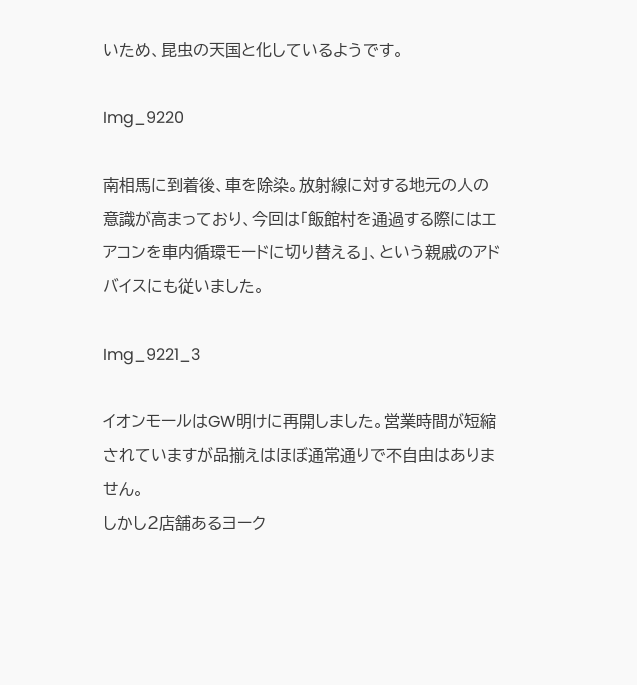いため、昆虫の天国と化しているようです。

Img_9220

南相馬に到着後、車を除染。放射線に対する地元の人の意識が高まっており、今回は「飯館村を通過する際にはエアコンを車内循環モードに切り替える」、という親戚のアドバイスにも従いました。

Img_9221_3

イオンモールはGW明けに再開しました。営業時間が短縮されていますが品揃えはほぼ通常通りで不自由はありません。
しかし2店舗あるヨーク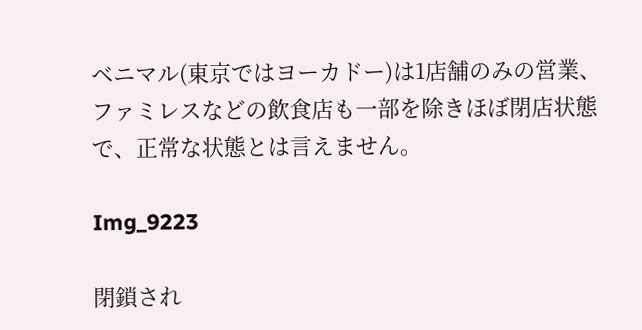ベニマル(東京ではヨーカドー)は1店舗のみの営業、ファミレスなどの飲食店も一部を除きほぼ閉店状態で、正常な状態とは言えません。

Img_9223

閉鎖され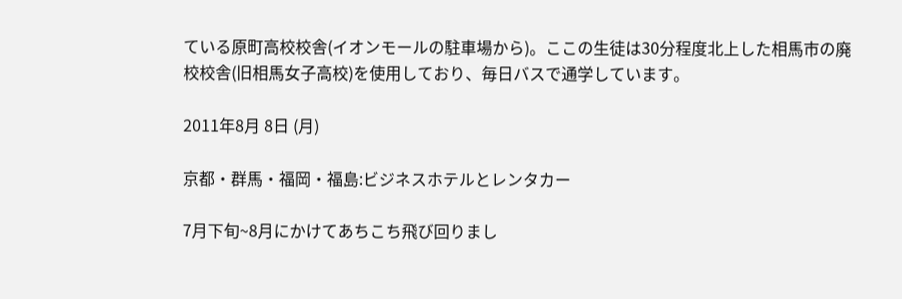ている原町高校校舎(イオンモールの駐車場から)。ここの生徒は30分程度北上した相馬市の廃校校舎(旧相馬女子高校)を使用しており、毎日バスで通学しています。

2011年8月 8日 (月)

京都・群馬・福岡・福島:ビジネスホテルとレンタカー

7月下旬~8月にかけてあちこち飛び回りまし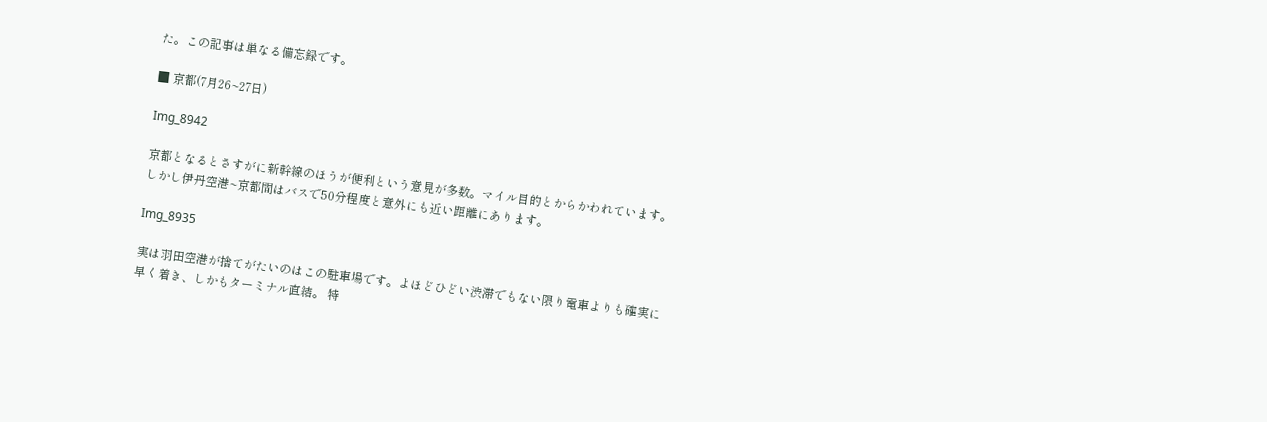た。この記事は単なる備忘録です。

■ 京都(7月26~27日)

Img_8942

京都となるとさすがに新幹線のほうが便利という意見が多数。マイル目的とからかわれています。しかし伊丹空港~京都間はバスで50分程度と意外にも近い距離にあります。

Img_8935

実は羽田空港が捨てがたいのはこの駐車場です。よほどひどい渋滞でもない限り電車よりも確実に早く着き、しかもターミナル直結。 特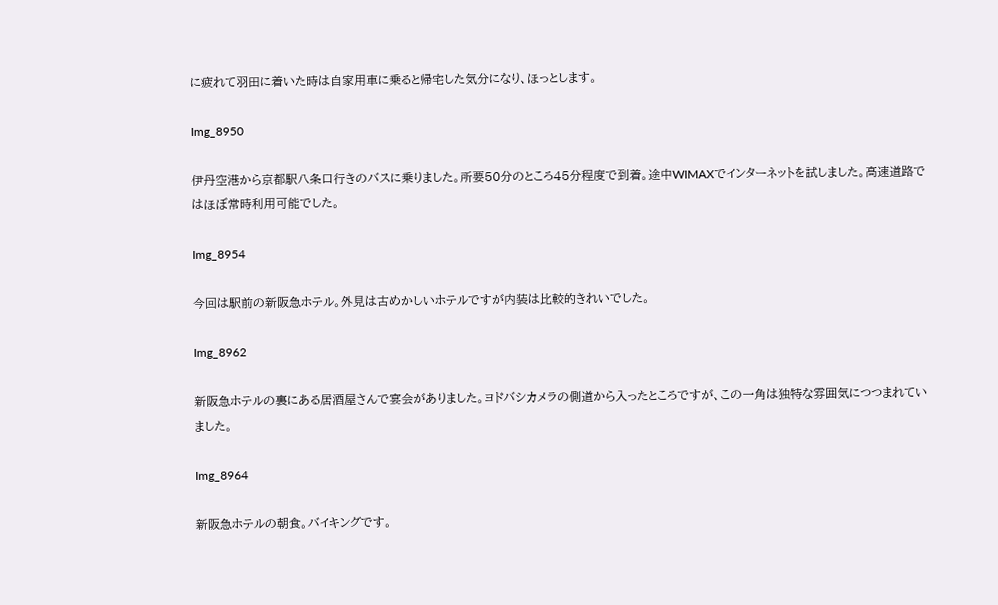に疲れて羽田に着いた時は自家用車に乗ると帰宅した気分になり、ほっとします。

Img_8950

伊丹空港から京都駅八条口行きのバスに乗りました。所要50分のところ45分程度で到着。途中WIMAXでインターネットを試しました。高速道路ではほぼ常時利用可能でした。

Img_8954

今回は駅前の新阪急ホテル。外見は古めかしいホテルですが内装は比較的きれいでした。

Img_8962

新阪急ホテルの裏にある居酒屋さんで宴会がありました。ヨドバシカメラの側道から入ったところですが、この一角は独特な雰囲気につつまれていました。

Img_8964

新阪急ホテルの朝食。バイキングです。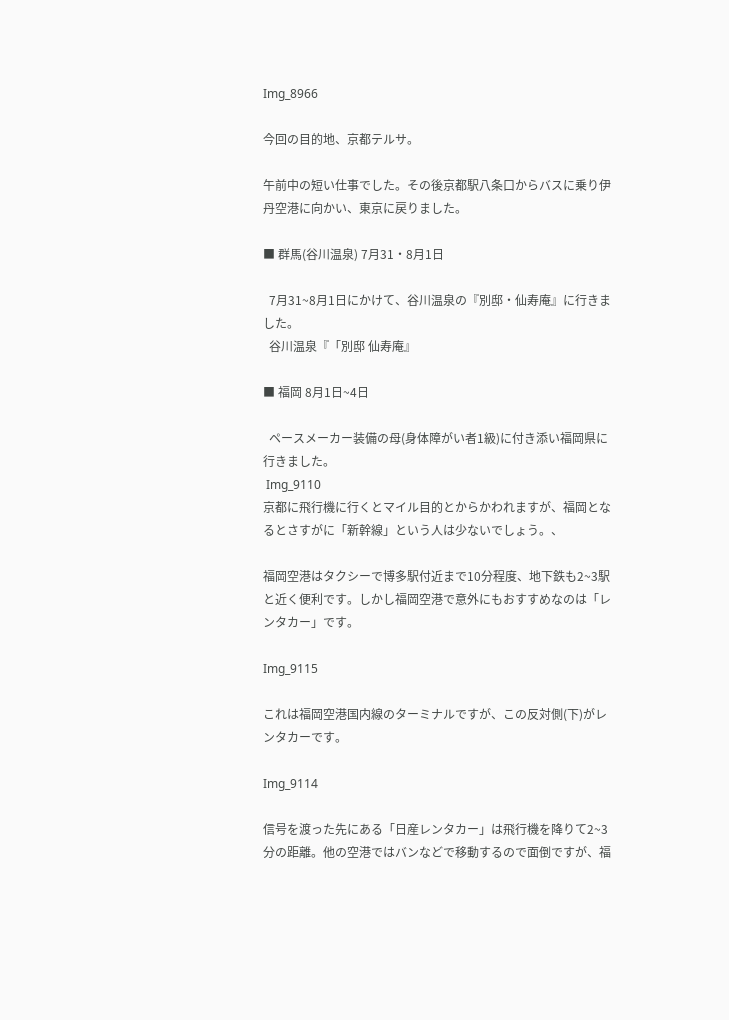Img_8966

今回の目的地、京都テルサ。

午前中の短い仕事でした。その後京都駅八条口からバスに乗り伊丹空港に向かい、東京に戻りました。

■ 群馬(谷川温泉) 7月31・8月1日

  7月31~8月1日にかけて、谷川温泉の『別邸・仙寿庵』に行きました。
  谷川温泉『「別邸 仙寿庵』

■ 福岡 8月1日~4日

  ペースメーカー装備の母(身体障がい者1級)に付き添い福岡県に行きました。
 Img_9110
京都に飛行機に行くとマイル目的とからかわれますが、福岡となるとさすがに「新幹線」という人は少ないでしょう。、

福岡空港はタクシーで博多駅付近まで10分程度、地下鉄も2~3駅と近く便利です。しかし福岡空港で意外にもおすすめなのは「レンタカー」です。

Img_9115

これは福岡空港国内線のターミナルですが、この反対側(下)がレンタカーです。

Img_9114

信号を渡った先にある「日産レンタカー」は飛行機を降りて2~3分の距離。他の空港ではバンなどで移動するので面倒ですが、福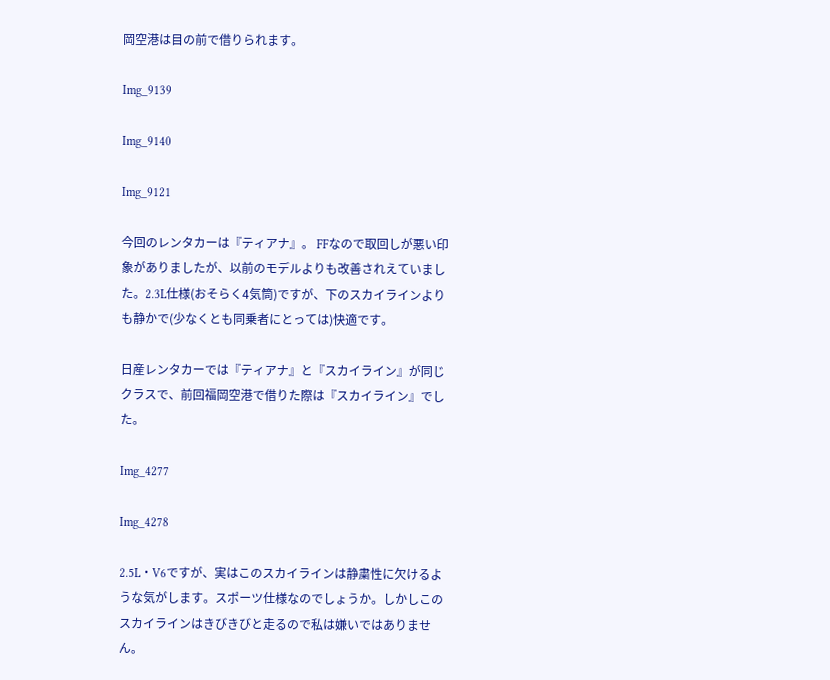岡空港は目の前で借りられます。

Img_9139

Img_9140

Img_9121

今回のレンタカーは『ティアナ』。 FFなので取回しが悪い印象がありましたが、以前のモデルよりも改善されえていました。2.3L仕様(おそらく4気筒)ですが、下のスカイラインよりも静かで(少なくとも同乗者にとっては)快適です。

日産レンタカーでは『ティアナ』と『スカイライン』が同じクラスで、前回福岡空港で借りた際は『スカイライン』でした。

Img_4277

Img_4278

2.5L・V6ですが、実はこのスカイラインは静粛性に欠けるような気がします。スポーツ仕様なのでしょうか。しかしこのスカイラインはきびきびと走るので私は嫌いではありません。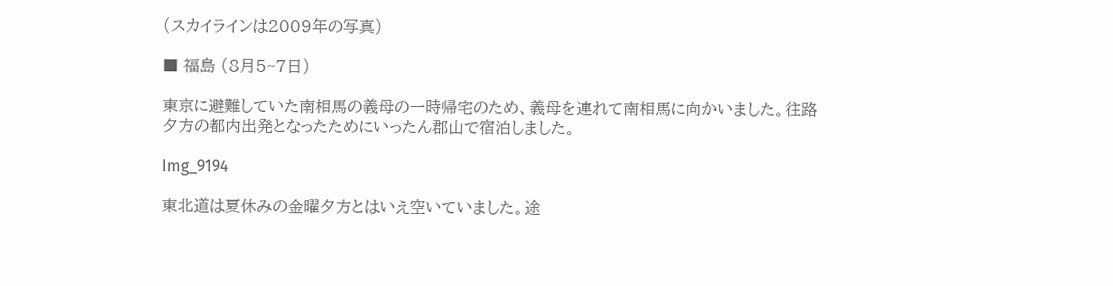(スカイラインは2009年の写真)

■ 福島 (8月5~7日)

東京に避難していた南相馬の義母の一時帰宅のため、義母を連れて南相馬に向かいました。往路夕方の都内出発となったためにいったん郡山で宿泊しました。

Img_9194

東北道は夏休みの金曜夕方とはいえ空いていました。途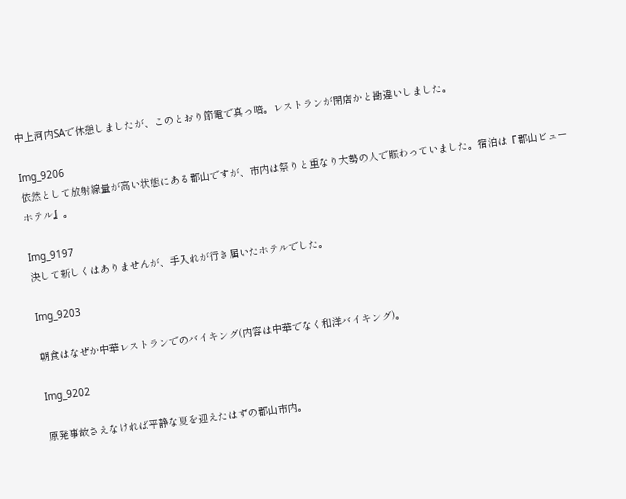中上河内SAで休憩しましたが、このとおり節電で真っ暗。レストランが閉店かと勘違いしました。

Img_9206
依然として放射線量が高い状態にある郡山ですが、市内は祭りと重なり大勢の人で賑わっていました。宿泊は『郡山ビューホテル』。

Img_9197
決して新しくはありませんが、手入れが行き届いたホテルでした。

Img_9203

朝食はなぜか中華レストランでのバイキング(内容は中華でなく和洋バイキング)。

Img_9202

原発事故さえなければ平静な夏を迎えたはずの郡山市内。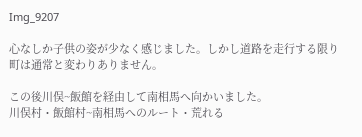Img_9207

心なしか子供の姿が少なく感じました。しかし道路を走行する限り町は通常と変わりありません。

この後川俣~飯館を経由して南相馬へ向かいました。
川俣村・飯館村~南相馬へのルート・荒れる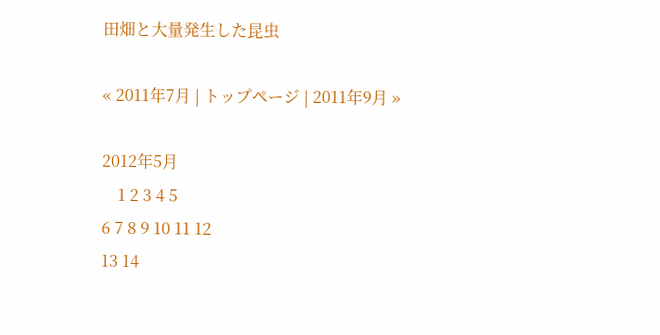田畑と大量発生した昆虫

« 2011年7月 | トップページ | 2011年9月 »

2012年5月
    1 2 3 4 5
6 7 8 9 10 11 12
13 14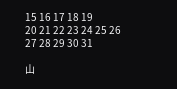15 16 17 18 19
20 21 22 23 24 25 26
27 28 29 30 31

山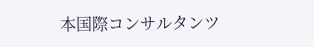本国際コンサルタンツ